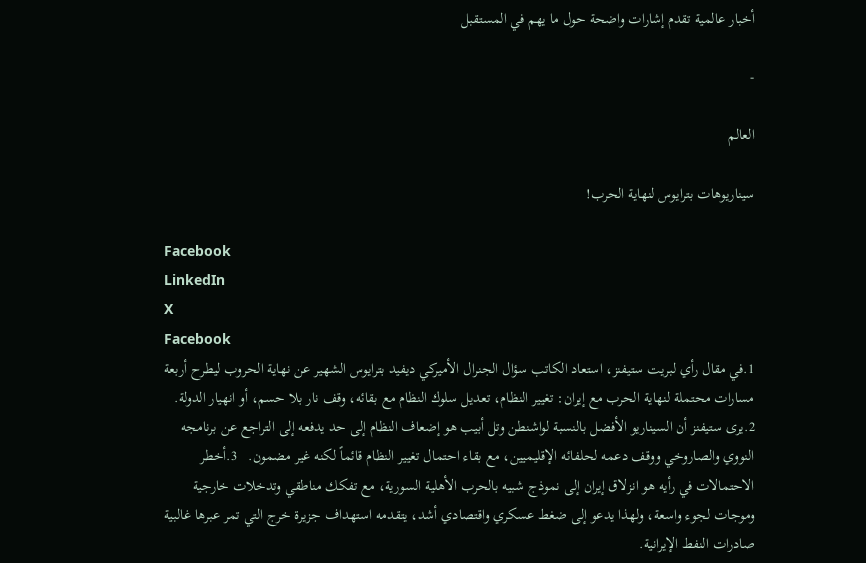أخبار عالمية تقدم إشارات واضحة حول ما يهم في المستقبل

-

العالم

سيناريوهات بترايوس لنهاية الحرب!

Facebook
LinkedIn
X
Facebook
1.في مقال رأي لبريت ستيفنز، استعاد الكاتب سؤال الجنرال الأميركي ديفيد بترايوس الشهير عن نهاية الحروب ليطرح أربعة مسارات محتملة لنهاية الحرب مع إيران: تغيير النظام، تعديل سلوك النظام مع بقائه، وقف نار بلا حسم، أو انهيار الدولة.   2.يرى ستيفنز أن السيناريو الأفضل بالنسبة لواشنطن وتل أبيب هو إضعاف النظام إلى حد يدفعه إلى التراجع عن برنامجه النووي والصاروخي ووقف دعمه لحلفائه الإقليميين، مع بقاء احتمال تغيير النظام قائماً لكنه غير مضمون.   3.أخطر الاحتمالات في رأيه هو انزلاق إيران إلى نموذج شبيه بالحرب الأهلية السورية، مع تفكك مناطقي وتدخلات خارجية وموجات لجوء واسعة، ولهذا يدعو إلى ضغط عسكري واقتصادي أشد، يتقدمه استهداف جزيرة خرج التي تمر عبرها غالبية صادرات النفط الإيرانية.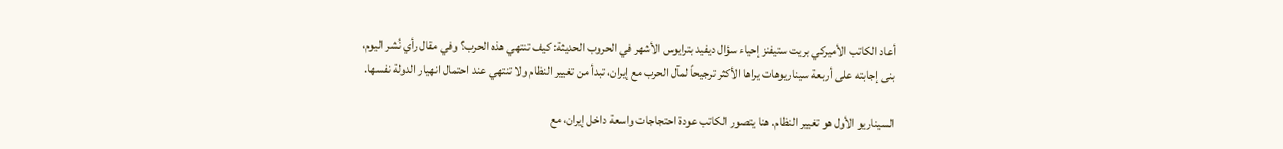أعاد الكاتب الأميركي بريت ستيفنز إحياء سؤال ديفيد بترايوس الأشهر في الحروب الحديثة: كيف تنتهي هذه الحرب؟ وفي مقال رأي نُشر اليوم، بنى إجابته على أربعة سيناريوهات يراها الأكثر ترجيحاً لمآل الحرب مع إيران، تبدأ من تغيير النظام ولا تنتهي عند احتمال انهيار الدولة نفسها.

السيناريو الأول هو تغيير النظام. هنا يتصور الكاتب عودة احتجاجات واسعة داخل إيران، مع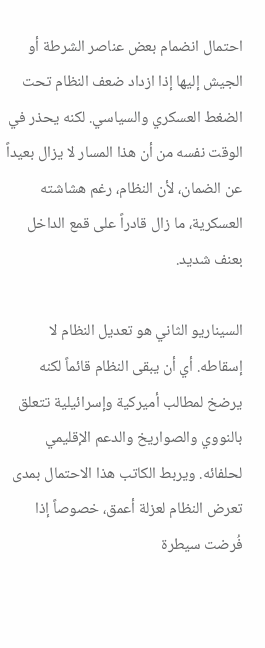احتمال انضمام بعض عناصر الشرطة أو الجيش إليها إذا ازداد ضعف النظام تحت الضغط العسكري والسياسي. لكنه يحذر في الوقت نفسه من أن هذا المسار لا يزال بعيداً عن الضمان، لأن النظام، رغم هشاشته العسكرية، ما زال قادراً على قمع الداخل بعنف شديد.

السيناريو الثاني هو تعديل النظام لا إسقاطه. أي أن يبقى النظام قائماً لكنه يرضخ لمطالب أميركية وإسرائيلية تتعلق بالنووي والصواريخ والدعم الإقليمي لحلفائه. ويربط الكاتب هذا الاحتمال بمدى تعرض النظام لعزلة أعمق، خصوصاً إذا فُرضت سيطرة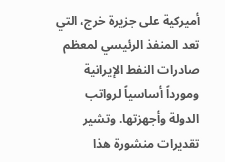أميركية على جزيرة خرج، التي تعد المنفذ الرئيسي لمعظم صادرات النفط الإيرانية ومورداً أساسياً لرواتب الدولة وأجهزتها. وتشير تقديرات منشورة هذا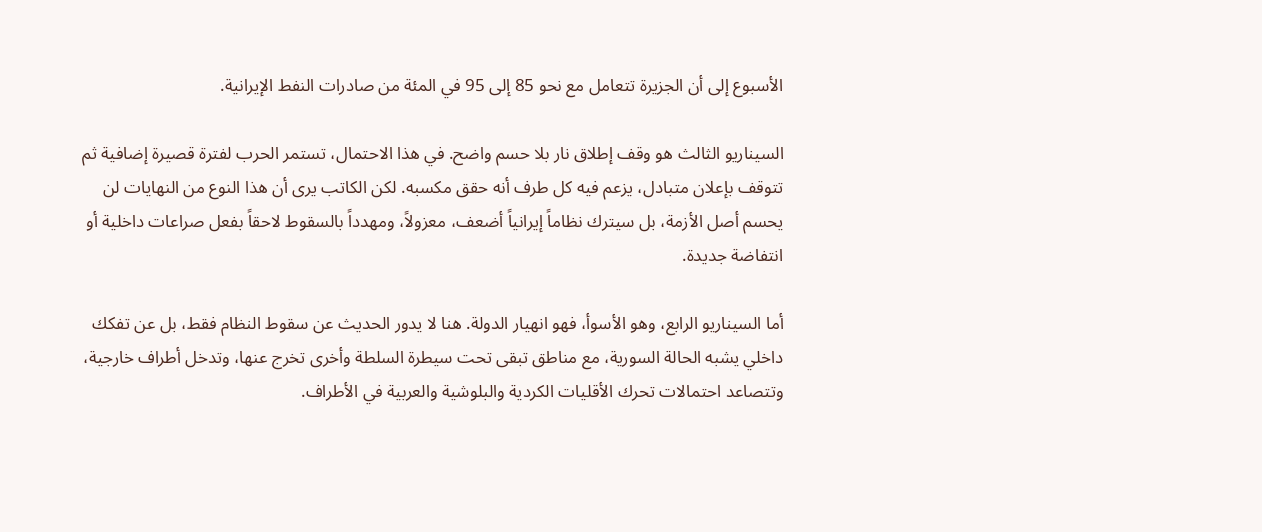الأسبوع إلى أن الجزيرة تتعامل مع نحو 85 إلى 95 في المئة من صادرات النفط الإيرانية.

السيناريو الثالث هو وقف إطلاق نار بلا حسم واضح. في هذا الاحتمال، تستمر الحرب لفترة قصيرة إضافية ثم تتوقف بإعلان متبادل، يزعم فيه كل طرف أنه حقق مكسبه. لكن الكاتب يرى أن هذا النوع من النهايات لن يحسم أصل الأزمة، بل سيترك نظاماً إيرانياً أضعف، معزولاً، ومهدداً بالسقوط لاحقاً بفعل صراعات داخلية أو انتفاضة جديدة.

أما السيناريو الرابع، وهو الأسوأ، فهو انهيار الدولة. هنا لا يدور الحديث عن سقوط النظام فقط، بل عن تفكك داخلي يشبه الحالة السورية، مع مناطق تبقى تحت سيطرة السلطة وأخرى تخرج عنها، وتدخل أطراف خارجية، وتتصاعد احتمالات تحرك الأقليات الكردية والبلوشية والعربية في الأطراف.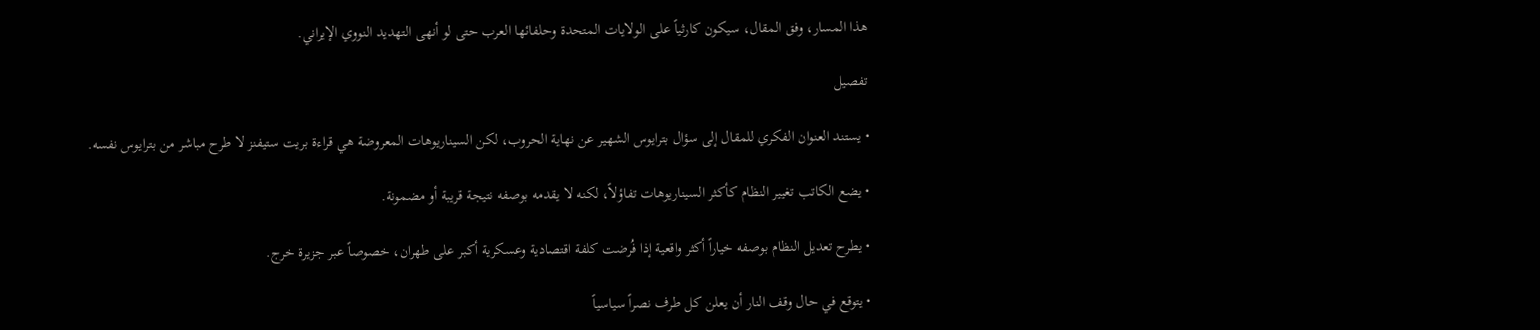هذا المسار، وفق المقال، سيكون كارثياً على الولايات المتحدة وحلفائها العرب حتى لو أنهى التهديد النووي الإيراني.

تفصيل

• يستند العنوان الفكري للمقال إلى سؤال بترايوس الشهير عن نهاية الحروب، لكن السيناريوهات المعروضة هي قراءة بريت ستيفنز لا طرح مباشر من بترايوس نفسه.

• يضع الكاتب تغيير النظام كأكثر السيناريوهات تفاؤلاً، لكنه لا يقدمه بوصفه نتيجة قريبة أو مضمونة.

• يطرح تعديل النظام بوصفه خياراً أكثر واقعية إذا فُرضت كلفة اقتصادية وعسكرية أكبر على طهران، خصوصاً عبر جزيرة خرج.

• يتوقع في حال وقف النار أن يعلن كل طرف نصراً سياسياً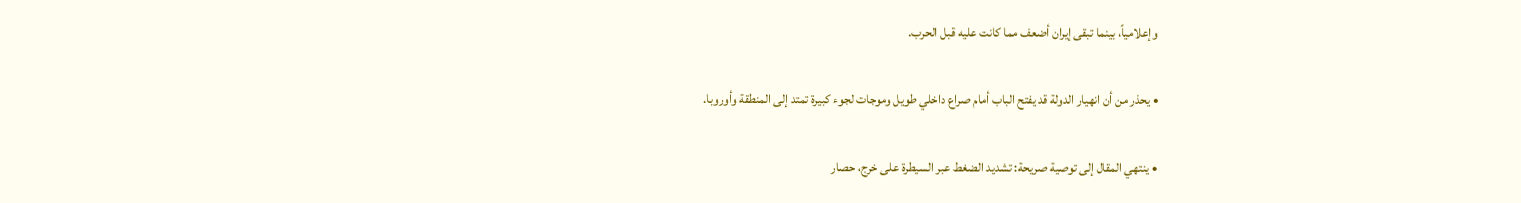وإعلامياً، بينما تبقى إيران أضعف مما كانت عليه قبل الحرب.

• يحذر من أن انهيار الدولة قد يفتح الباب أمام صراع داخلي طويل وموجات لجوء كبيرة تمتد إلى المنطقة وأوروبا.

• ينتهي المقال إلى توصية صريحة: تشديد الضغط عبر السيطرة على خرج، حصار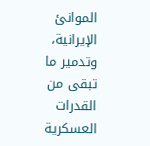الموانئ الإيرانية، وتدمير ما تبقى من القدرات العسكرية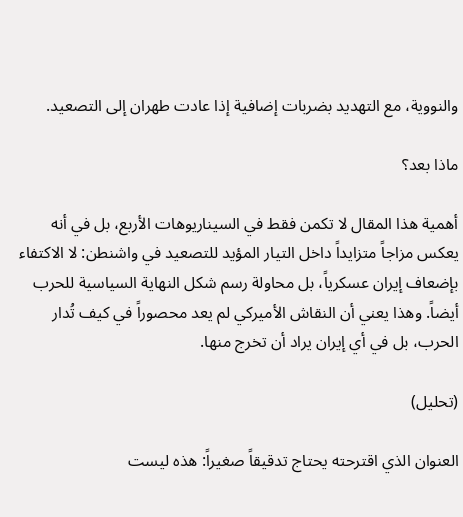والنووية، مع التهديد بضربات إضافية إذا عادت طهران إلى التصعيد.

ماذا بعد؟

أهمية هذا المقال لا تكمن فقط في السيناريوهات الأربع، بل في أنه يعكس مزاجاً متزايداً داخل التيار المؤيد للتصعيد في واشنطن: لا الاكتفاء بإضعاف إيران عسكرياً، بل محاولة رسم شكل النهاية السياسية للحرب أيضاً. وهذا يعني أن النقاش الأميركي لم يعد محصوراً في كيف تُدار الحرب، بل في أي إيران يراد أن تخرج منها.

(تحليل)

العنوان الذي اقترحته يحتاج تدقيقاً صغيراً: هذه ليست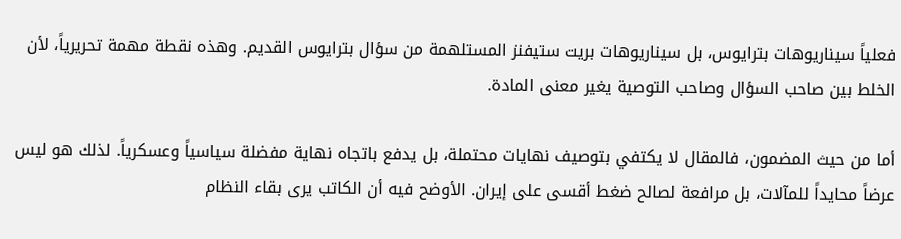فعلياً سيناريوهات بترايوس، بل سيناريوهات بريت ستيفنز المستلهمة من سؤال بترايوس القديم. وهذه نقطة مهمة تحريرياً، لأن الخلط بين صاحب السؤال وصاحب التوصية يغير معنى المادة.

أما من حيث المضمون، فالمقال لا يكتفي بتوصيف نهايات محتملة، بل يدفع باتجاه نهاية مفضلة سياسياً وعسكرياً. لذلك هو ليس عرضاً محايداً للمآلات، بل مرافعة لصالح ضغط أقسى على إيران. الأوضح فيه أن الكاتب يرى بقاء النظام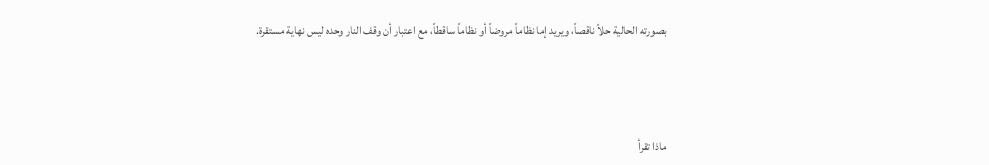بصورته الحالية حلاً ناقصاً، ويريد إما نظاماً مروضاً أو نظاماً ساقطاً، مع اعتبار أن وقف النار وحده ليس نهاية مستقرة.



ماذا تقرأ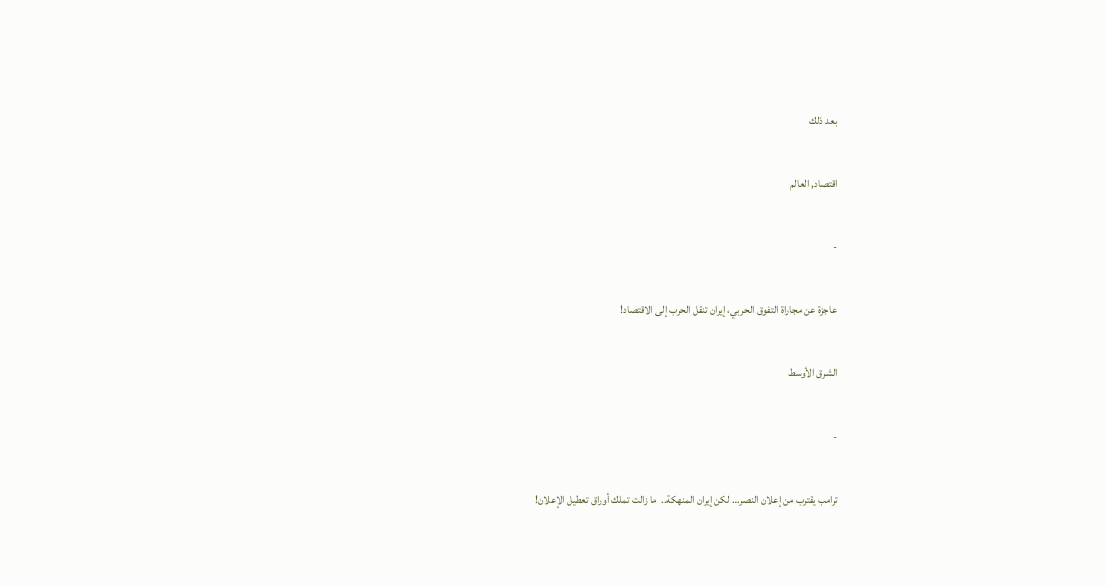بعد ذلك

اقتصاد, العالم

-

عاجزة عن مجاراة التفوق الحربي، إيران تنقل الحرب إلى الاقتصاد!

الشرق الأوسط

-

ترامب يقترب من إعلان النصر… لكن إيران المنهكة..  ما زالت تملك أوراق تعطيل الإعلان!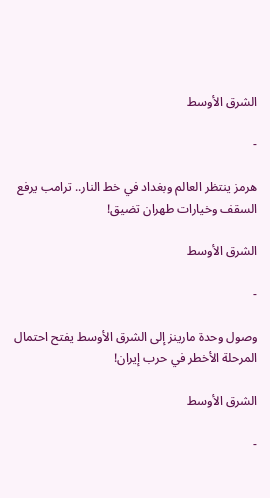الشرق الأوسط

-

هرمز ينتظر العالم وبغداد في خط النار.. ترامب يرفع السقف وخيارات طهران تضيق!

الشرق الأوسط

-

وصول وحدة مارينز إلى الشرق الأوسط يفتح احتمال المرحلة الأخطر في حرب إيران!

الشرق الأوسط

-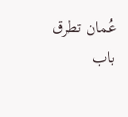عُمان تطرق باب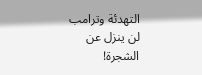التهدئة وترامب لن ينزل عن الشجرة!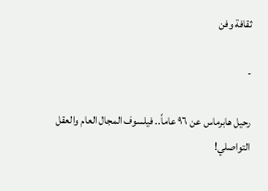ثقافة وفن

-

رحيل هابرماس عن ٩٦ عاماً.. فيلسوف المجال العام والعقل التواصلي!